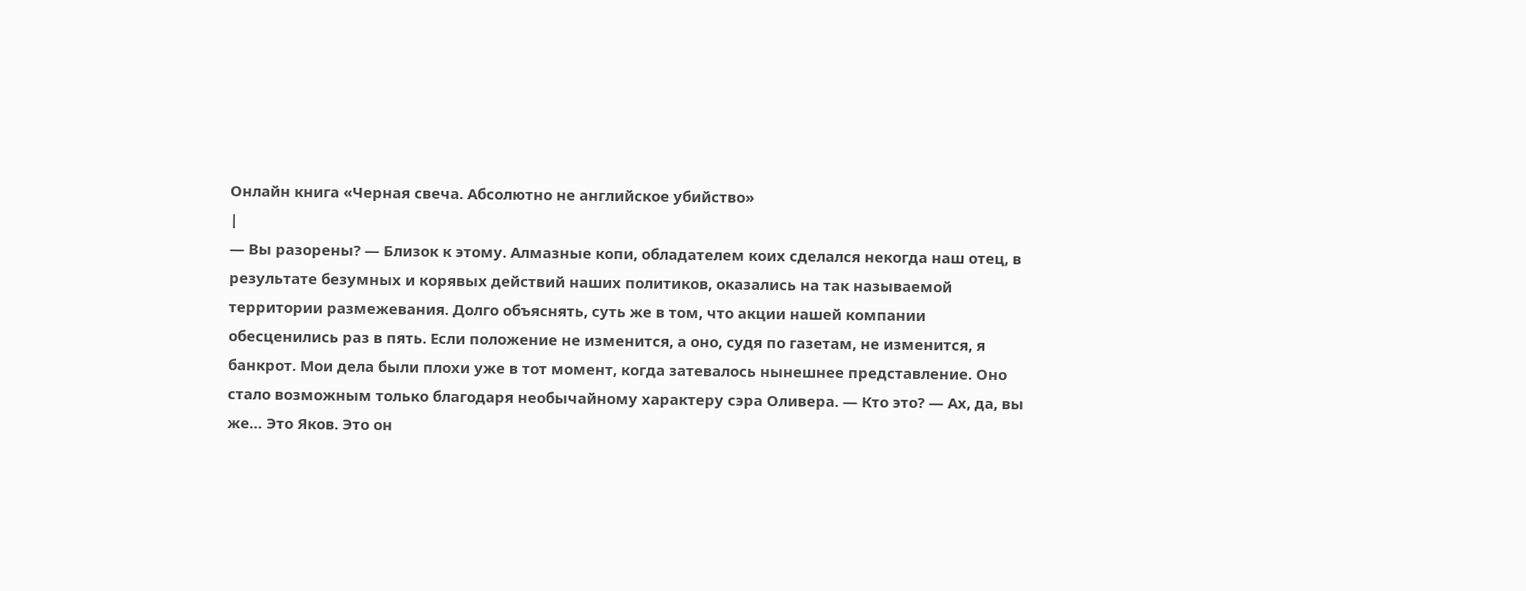Онлайн книга «Черная свеча. Абсолютно не английское убийство»
|
— Вы разорены? — Близок к этому. Алмазные копи, обладателем коих сделался некогда наш отец, в результате безумных и корявых действий наших политиков, оказались на так называемой территории размежевания. Долго объяснять, суть же в том, что акции нашей компании обесценились раз в пять. Если положение не изменится, а оно, судя по газетам, не изменится, я банкрот. Мои дела были плохи уже в тот момент, когда затевалось нынешнее представление. Оно стало возможным только благодаря необычайному характеру сэра Оливера. — Кто это? — Ах, да, вы же… Это Яков. Это он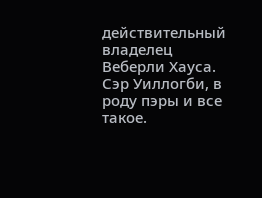действительный владелец Веберли Хауса. Сэр Уиллогби, в роду пэры и все такое.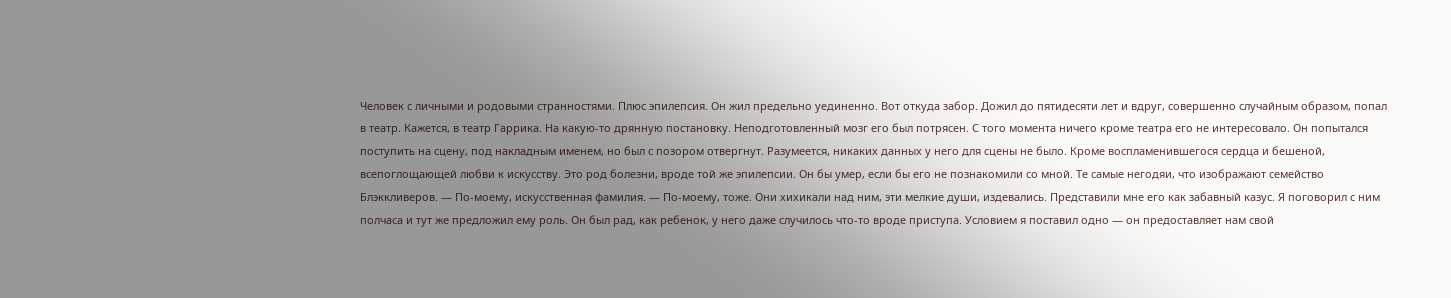Человек с личными и родовыми странностями. Плюс эпилепсия. Он жил предельно уединенно. Вот откуда забор. Дожил до пятидесяти лет и вдруг, совершенно случайным образом, попал в театр. Кажется, в театр Гаррика. На какую-то дрянную постановку. Неподготовленный мозг его был потрясен. С того момента ничего кроме театра его не интересовало. Он попытался поступить на сцену, под накладным именем, но был с позором отвергнут. Разумеется, никаких данных у него для сцены не было. Кроме воспламенившегося сердца и бешеной, всепоглощающей любви к искусству. Это род болезни, вроде той же эпилепсии. Он бы умер, если бы его не познакомили со мной. Те самые негодяи, что изображают семейство Блэккливеров. — По-моему, искусственная фамилия. — По-моему, тоже. Они хихикали над ним, эти мелкие души, издевались. Представили мне его как забавный казус. Я поговорил с ним полчаса и тут же предложил ему роль. Он был рад, как ребенок, у него даже случилось что-то вроде приступа. Условием я поставил одно — он предоставляет нам свой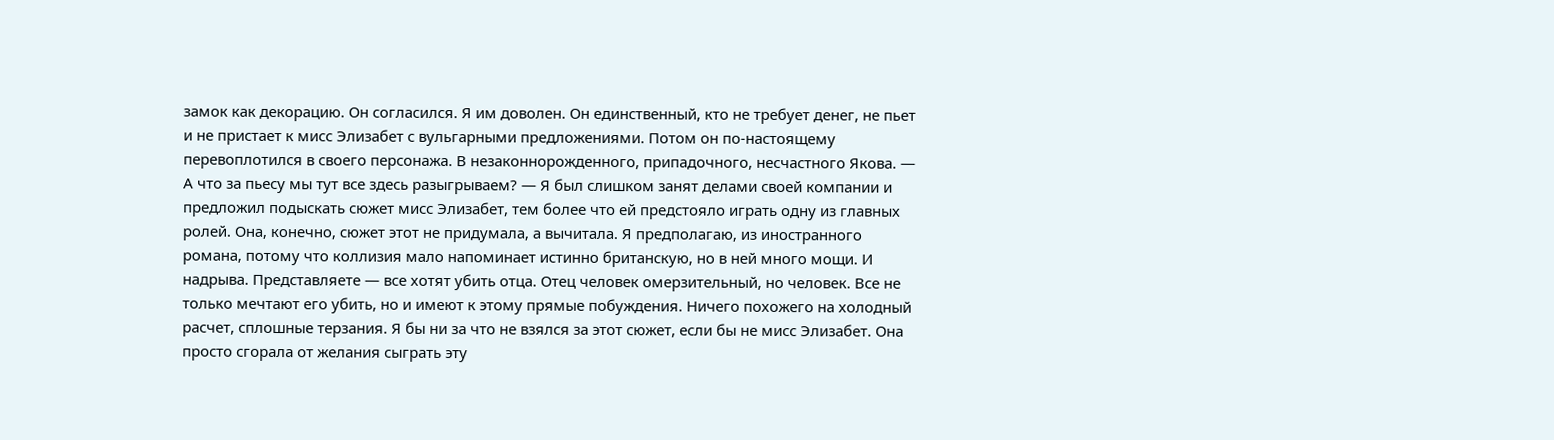замок как декорацию. Он согласился. Я им доволен. Он единственный, кто не требует денег, не пьет и не пристает к мисс Элизабет с вульгарными предложениями. Потом он по-настоящему перевоплотился в своего персонажа. В незаконнорожденного, припадочного, несчастного Якова. — А что за пьесу мы тут все здесь разыгрываем? — Я был слишком занят делами своей компании и предложил подыскать сюжет мисс Элизабет, тем более что ей предстояло играть одну из главных ролей. Она, конечно, сюжет этот не придумала, а вычитала. Я предполагаю, из иностранного романа, потому что коллизия мало напоминает истинно британскую, но в ней много мощи. И надрыва. Представляете — все хотят убить отца. Отец человек омерзительный, но человек. Все не только мечтают его убить, но и имеют к этому прямые побуждения. Ничего похожего на холодный расчет, сплошные терзания. Я бы ни за что не взялся за этот сюжет, если бы не мисс Элизабет. Она просто сгорала от желания сыграть эту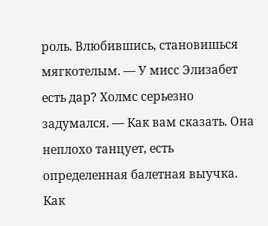роль. Влюбившись, становишься мягкотелым. — У мисс Элизабет есть дар? Холмс серьезно задумался. — Как вам сказать. Она неплохо танцует, есть определенная балетная выучка. Как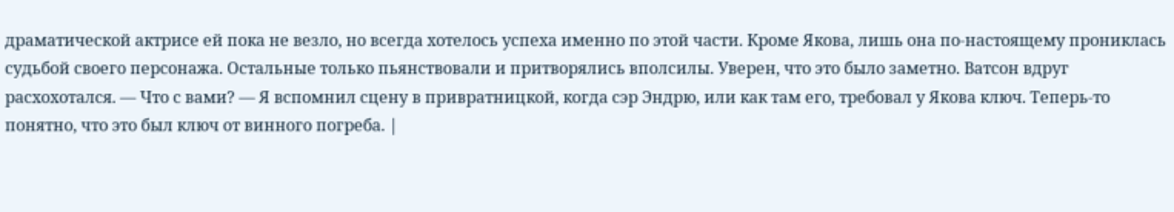драматической актрисе ей пока не везло, но всегда хотелось успеха именно по этой части. Кроме Якова, лишь она по-настоящему прониклась судьбой своего персонажа. Остальные только пьянствовали и притворялись вполсилы. Уверен, что это было заметно. Ватсон вдруг расхохотался. — Что с вами? — Я вспомнил сцену в привратницкой, когда сэр Эндрю, или как там его, требовал у Якова ключ. Теперь-то понятно, что это был ключ от винного погреба. |